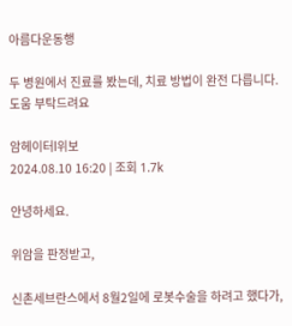아름다운동행

두 병원에서 진료를 봤는데, 치료 방법이 완전 다릅니다. 도움 부탁드려요

암헤이터l위보
2024.08.10 16:20 | 조회 1.7k

안녕하세요.

위암을 판정받고,

신촌세브란스에서 8월2일에 로봇수술을 하려고 했다가,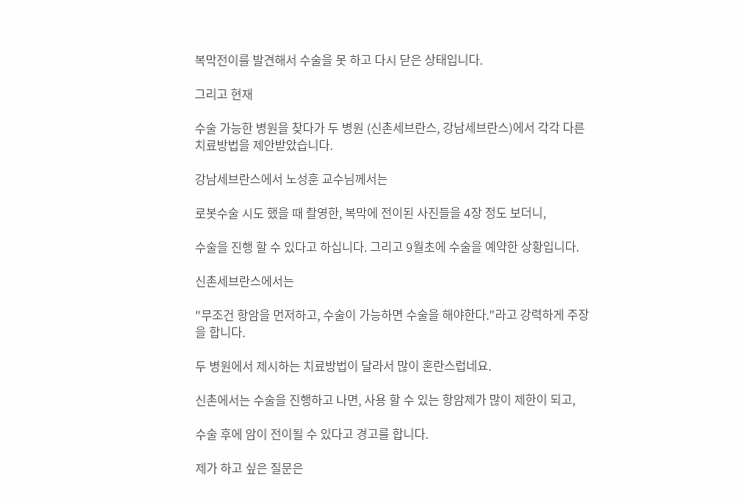복막전이를 발견해서 수술을 못 하고 다시 닫은 상태입니다.

그리고 현재

수술 가능한 병원을 찾다가 두 병원 (신촌세브란스, 강남세브란스)에서 각각 다른 치료방법을 제안받았습니다.

강남세브란스에서 노성훈 교수님께서는

로봇수술 시도 했을 때 촬영한, 복막에 전이된 사진들을 4장 정도 보더니,

수술을 진행 할 수 있다고 하십니다. 그리고 9월초에 수술을 예약한 상황입니다.

신촌세브란스에서는

"무조건 항암을 먼저하고, 수술이 가능하면 수술을 해야한다."라고 강력하게 주장을 합니다.

두 병원에서 제시하는 치료방법이 달라서 많이 혼란스럽네요.

신촌에서는 수술을 진행하고 나면, 사용 할 수 있는 항암제가 많이 제한이 되고,

수술 후에 암이 전이될 수 있다고 경고를 합니다.

제가 하고 싶은 질문은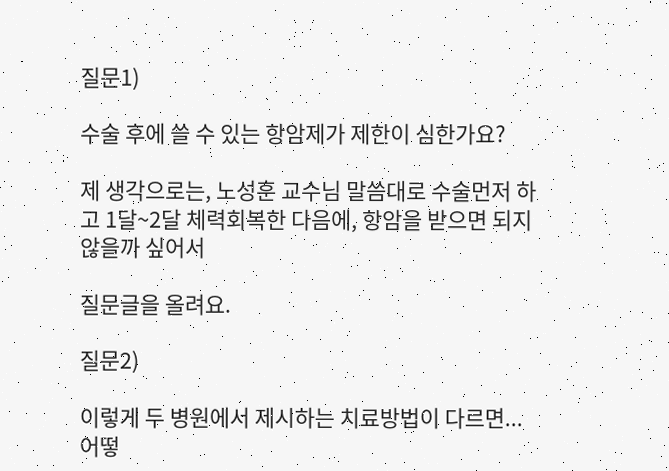질문1)

수술 후에 쓸 수 있는 항암제가 제한이 심한가요?

제 생각으로는, 노성훈 교수님 말씀대로 수술먼저 하고 1달~2달 체력회복한 다음에, 항암을 받으면 되지 않을까 싶어서

질문글을 올려요.

질문2)

이렇게 두 병원에서 제시하는 치료방법이 다르면... 어떻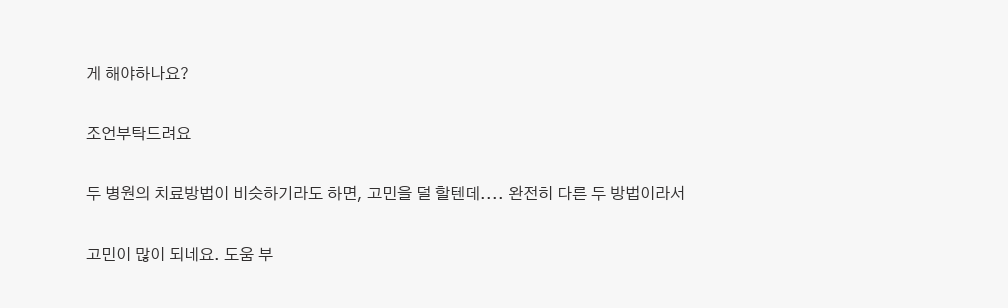게 해야하나요?

조언부탁드려요

두 병원의 치료방법이 비슷하기라도 하면, 고민을 덜 할텐데.... 완전히 다른 두 방법이라서

고민이 많이 되네요. 도움 부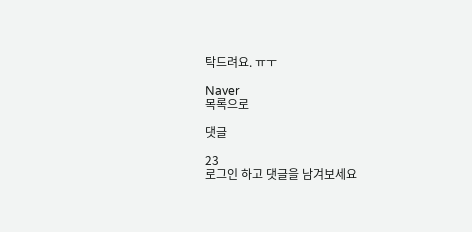탁드려요. ㅠㅜ

Naver
목록으로

댓글

23
로그인 하고 댓글을 남겨보세요